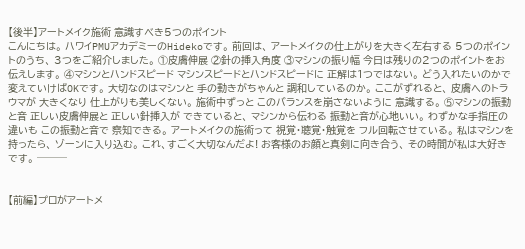【後半】アートメイク施術 意識すべき5つのポイント
こんにちは。 ハワイPMUアカデミーのHidekoです。 前回は、 アートメイクの仕上がりを大きく左右する 5つのポイントのうち、 3つをご紹介しました。 ①皮膚伸展 ②針の挿入角度 ③マシンの振り幅 今日は残りの2つのポイントをお伝えします。 ④マシンとハンドスピード マシンスピードとハンドスピードに 正解は1つではない。 どう入れたいのかで 変えていけばOKです。 大切なのはマシンと 手の動きがちゃんと 調和しているのか。 ここがずれると、 皮膚へのトラウマが 大きくなり 仕上がりも美しくない。 施術中ずっと このバランスを崩さないように 意識する。 ⑤マシンの振動と音 正しい皮膚伸展と 正しい針挿入が できていると、 マシンから伝わる 振動と音が心地いい。 わずかな手指圧の違いも この振動と音で 察知できる。 アートメイクの施術って 視覚・聴覚・触覚を フル回転させている。 私はマシンを持ったら、 ゾーンに入り込む。 これ、すごく大切なんだよ! お客様のお顔と真剣に向き合う、 その時間が私は大好きです。 ───


【前編】プロがアートメ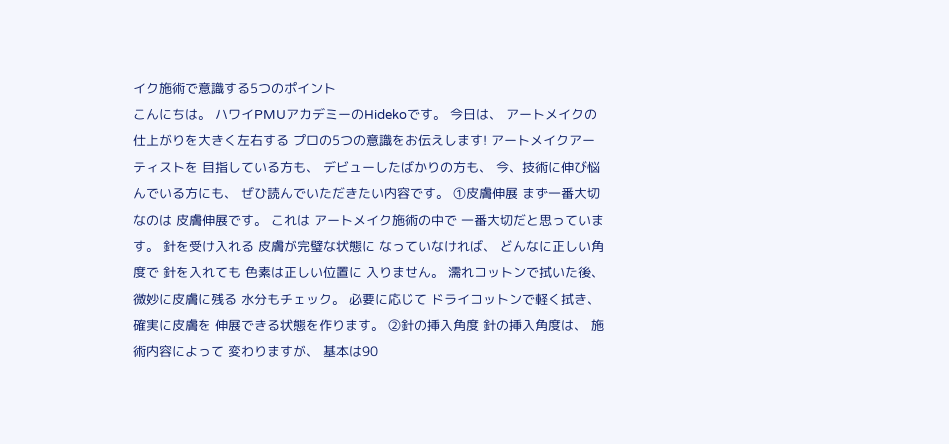イク施術で意識する5つのポイント
こんにちは。 ハワイPMUアカデミーのHidekoです。 今日は、 アートメイクの仕上がりを大きく左右する プロの5つの意識をお伝えします! アートメイクアーティストを 目指している方も、 デビューしたばかりの方も、 今、技術に伸び悩んでいる方にも、 ぜひ読んでいただきたい内容です。 ①皮膚伸展 まず一番大切なのは 皮膚伸展です。 これは アートメイク施術の中で 一番大切だと思っています。 針を受け入れる 皮膚が完璧な状態に なっていなければ、 どんなに正しい角度で 針を入れても 色素は正しい位置に 入りません。 濡れコットンで拭いた後、 微妙に皮膚に残る 水分もチェック。 必要に応じて ドライコットンで軽く拭き、 確実に皮膚を 伸展できる状態を作ります。 ②針の挿入角度 針の挿入角度は、 施術内容によって 変わりますが、 基本は90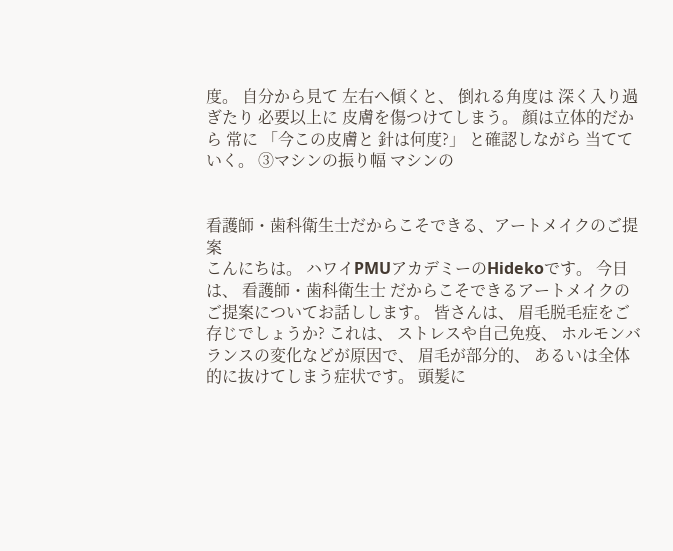度。 自分から見て 左右へ傾くと、 倒れる角度は 深く入り過ぎたり 必要以上に 皮膚を傷つけてしまう。 顔は立体的だから 常に 「今この皮膚と 針は何度?」 と確認しながら 当てていく。 ③マシンの振り幅 マシンの


看護師・歯科衛生士だからこそできる、アートメイクのご提案
こんにちは。 ハワイPMUアカデミーのHidekoです。 今日は、 看護師・歯科衛生士 だからこそできるアートメイクの ご提案についてお話しします。 皆さんは、 眉毛脱毛症をご存じでしょうか? これは、 ストレスや自己免疫、 ホルモンバランスの変化などが原因で、 眉毛が部分的、 あるいは全体的に抜けてしまう症状です。 頭髪に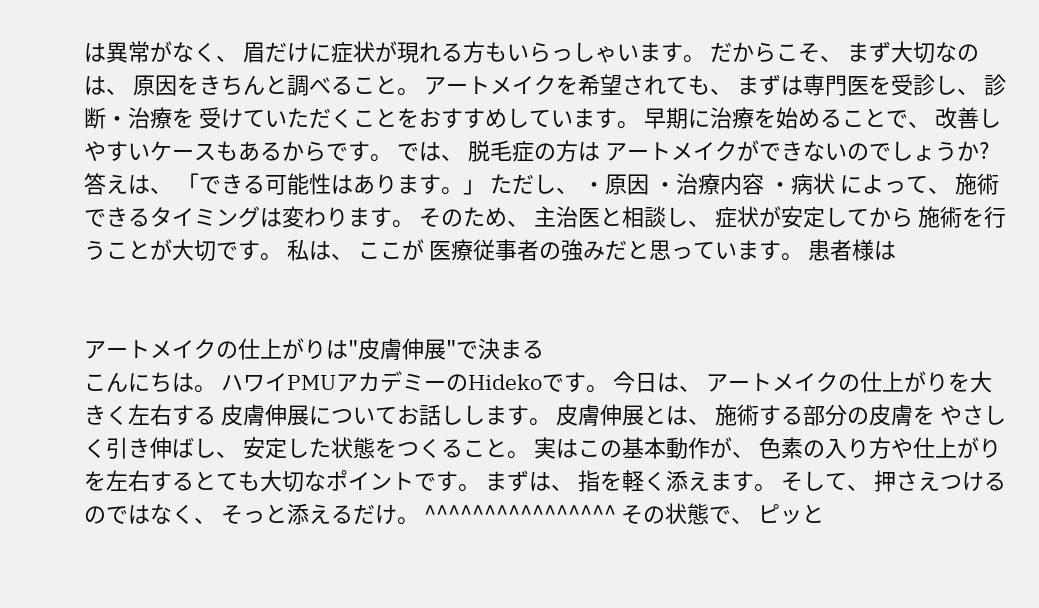は異常がなく、 眉だけに症状が現れる方もいらっしゃいます。 だからこそ、 まず大切なのは、 原因をきちんと調べること。 アートメイクを希望されても、 まずは専門医を受診し、 診断・治療を 受けていただくことをおすすめしています。 早期に治療を始めることで、 改善しやすいケースもあるからです。 では、 脱毛症の方は アートメイクができないのでしょうか? 答えは、 「できる可能性はあります。」 ただし、 ・原因 ・治療内容 ・病状 によって、 施術できるタイミングは変わります。 そのため、 主治医と相談し、 症状が安定してから 施術を行うことが大切です。 私は、 ここが 医療従事者の強みだと思っています。 患者様は


アートメイクの仕上がりは"皮膚伸展"で決まる
こんにちは。 ハワイPMUアカデミーのHidekoです。 今日は、 アートメイクの仕上がりを大きく左右する 皮膚伸展についてお話しします。 皮膚伸展とは、 施術する部分の皮膚を やさしく引き伸ばし、 安定した状態をつくること。 実はこの基本動作が、 色素の入り方や仕上がりを左右するとても大切なポイントです。 まずは、 指を軽く添えます。 そして、 押さえつけるのではなく、 そっと添えるだけ。 ^^^^^^^^^^^^^^^^ その状態で、 ピッと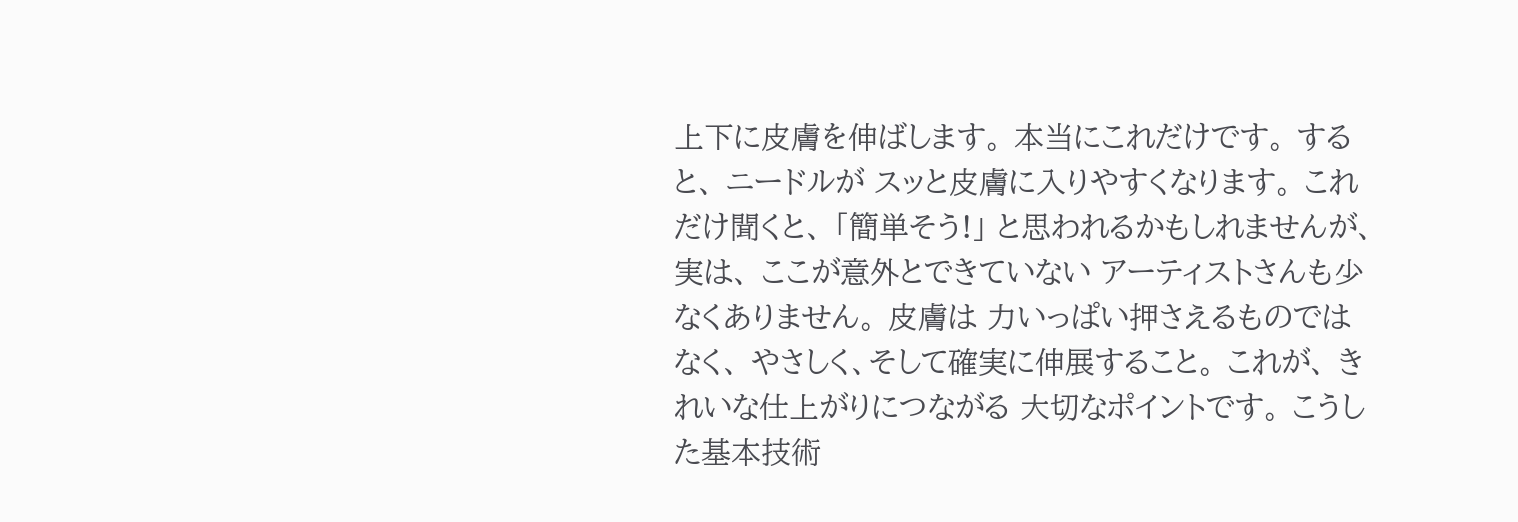上下に皮膚を伸ばします。 本当にこれだけです。 すると、 ニードルが スッと皮膚に入りやすくなります。 これだけ聞くと、 「簡単そう!」 と思われるかもしれませんが、 実は、 ここが意外とできていない アーティストさんも少なくありません。 皮膚は 力いっぱい押さえるものではなく、 やさしく、そして確実に伸展すること。 これが、 きれいな仕上がりにつながる 大切なポイントです。 こうした基本技術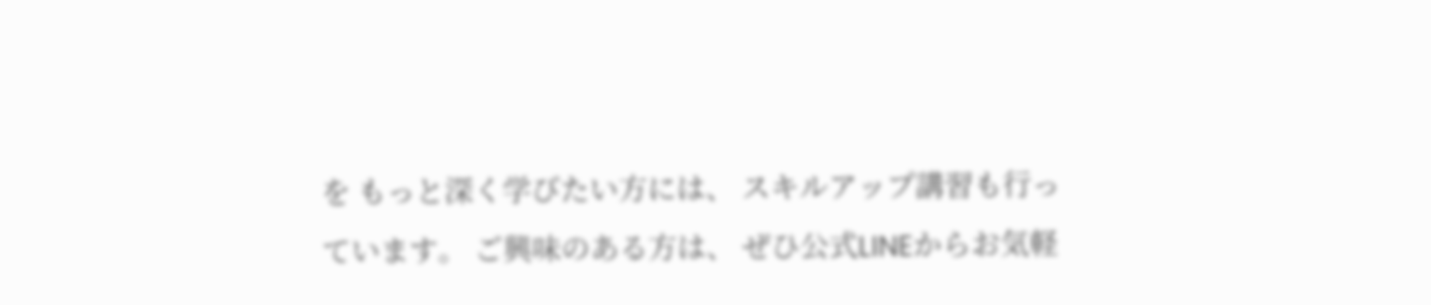を もっと深く学びたい方には、 スキルアップ講習も行っています。 ご興味のある方は、 ぜひ公式LINEからお気軽